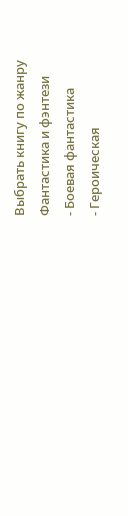Выбрать книгу по жанру
Фантастика и фэнтези
- Боевая фантастика
- Героическая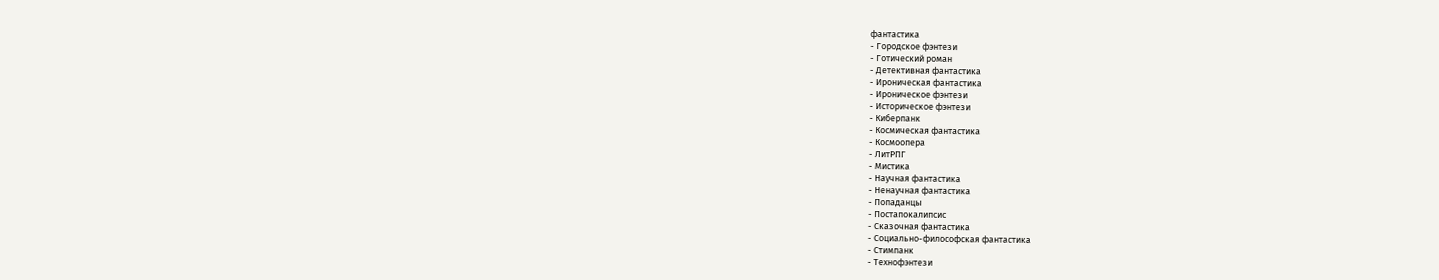фантастика
- Городское фэнтези
- Готический роман
- Детективная фантастика
- Ироническая фантастика
- Ироническое фэнтези
- Историческое фэнтези
- Киберпанк
- Космическая фантастика
- Космоопера
- ЛитРПГ
- Мистика
- Научная фантастика
- Ненаучная фантастика
- Попаданцы
- Постапокалипсис
- Сказочная фантастика
- Социально-философская фантастика
- Стимпанк
- Технофэнтези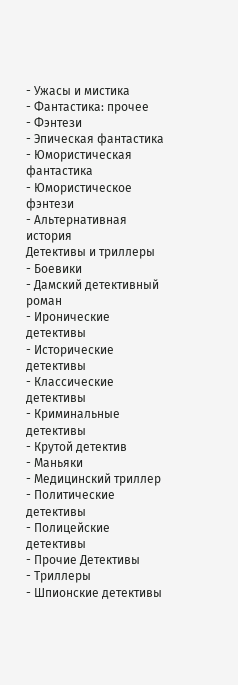- Ужасы и мистика
- Фантастика: прочее
- Фэнтези
- Эпическая фантастика
- Юмористическая фантастика
- Юмористическое фэнтези
- Альтернативная история
Детективы и триллеры
- Боевики
- Дамский детективный роман
- Иронические детективы
- Исторические детективы
- Классические детективы
- Криминальные детективы
- Крутой детектив
- Маньяки
- Медицинский триллер
- Политические детективы
- Полицейские детективы
- Прочие Детективы
- Триллеры
- Шпионские детективы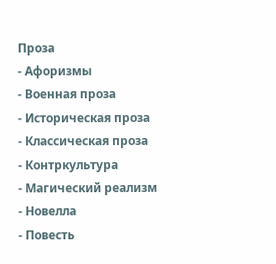Проза
- Афоризмы
- Военная проза
- Историческая проза
- Классическая проза
- Контркультура
- Магический реализм
- Новелла
- Повесть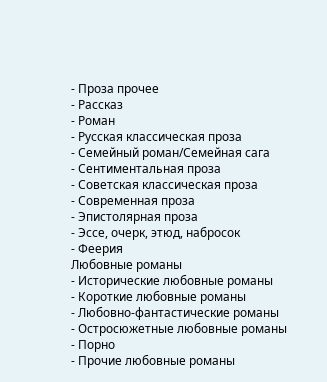- Проза прочее
- Рассказ
- Роман
- Русская классическая проза
- Семейный роман/Семейная сага
- Сентиментальная проза
- Советская классическая проза
- Современная проза
- Эпистолярная проза
- Эссе, очерк, этюд, набросок
- Феерия
Любовные романы
- Исторические любовные романы
- Короткие любовные романы
- Любовно-фантастические романы
- Остросюжетные любовные романы
- Порно
- Прочие любовные романы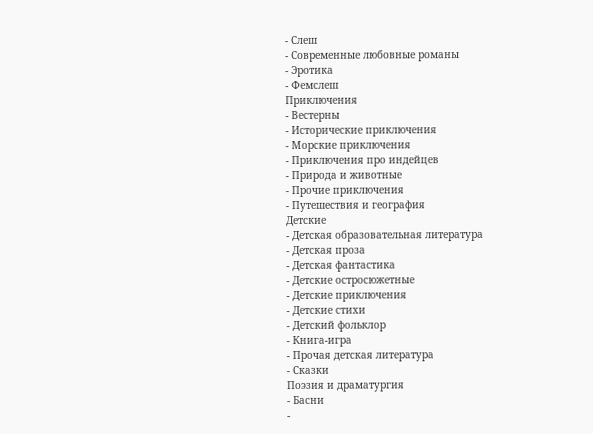- Слеш
- Современные любовные романы
- Эротика
- Фемслеш
Приключения
- Вестерны
- Исторические приключения
- Морские приключения
- Приключения про индейцев
- Природа и животные
- Прочие приключения
- Путешествия и география
Детские
- Детская образовательная литература
- Детская проза
- Детская фантастика
- Детские остросюжетные
- Детские приключения
- Детские стихи
- Детский фольклор
- Книга-игра
- Прочая детская литература
- Сказки
Поэзия и драматургия
- Басни
-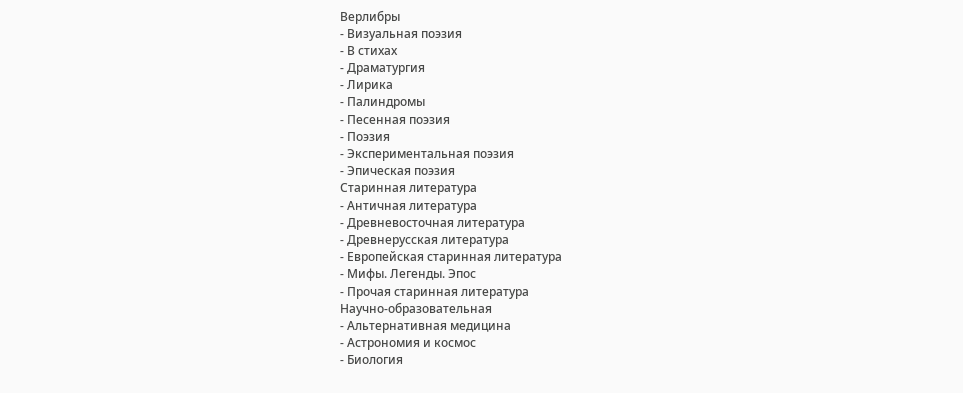Верлибры
- Визуальная поэзия
- В стихах
- Драматургия
- Лирика
- Палиндромы
- Песенная поэзия
- Поэзия
- Экспериментальная поэзия
- Эпическая поэзия
Старинная литература
- Античная литература
- Древневосточная литература
- Древнерусская литература
- Европейская старинная литература
- Мифы. Легенды. Эпос
- Прочая старинная литература
Научно-образовательная
- Альтернативная медицина
- Астрономия и космос
- Биология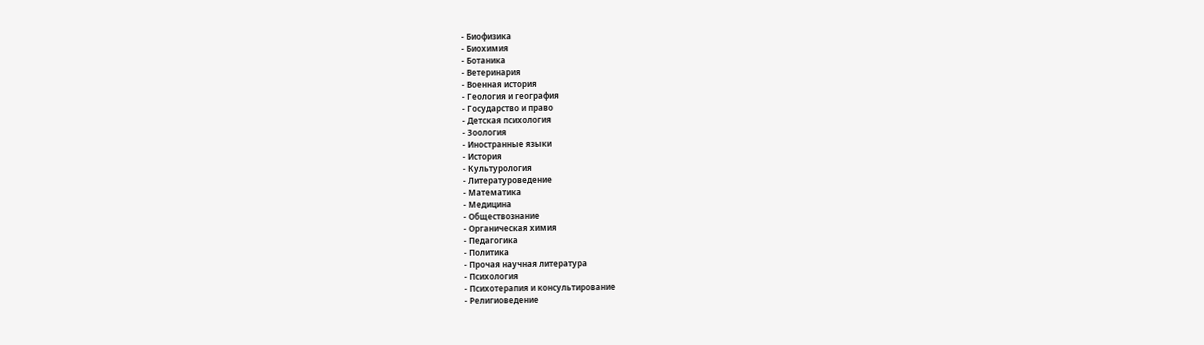- Биофизика
- Биохимия
- Ботаника
- Ветеринария
- Военная история
- Геология и география
- Государство и право
- Детская психология
- Зоология
- Иностранные языки
- История
- Культурология
- Литературоведение
- Математика
- Медицина
- Обществознание
- Органическая химия
- Педагогика
- Политика
- Прочая научная литература
- Психология
- Психотерапия и консультирование
- Религиоведение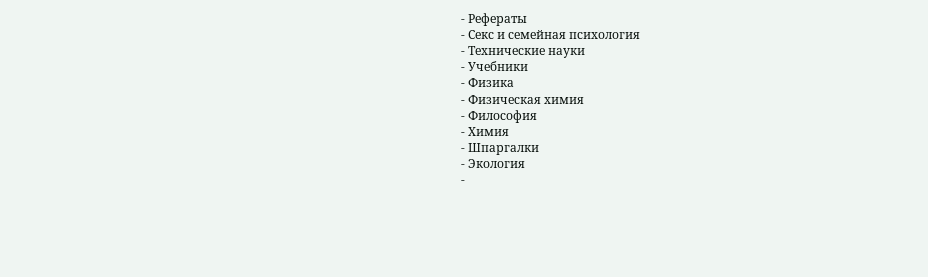- Рефераты
- Секс и семейная психология
- Технические науки
- Учебники
- Физика
- Физическая химия
- Философия
- Химия
- Шпаргалки
- Экология
-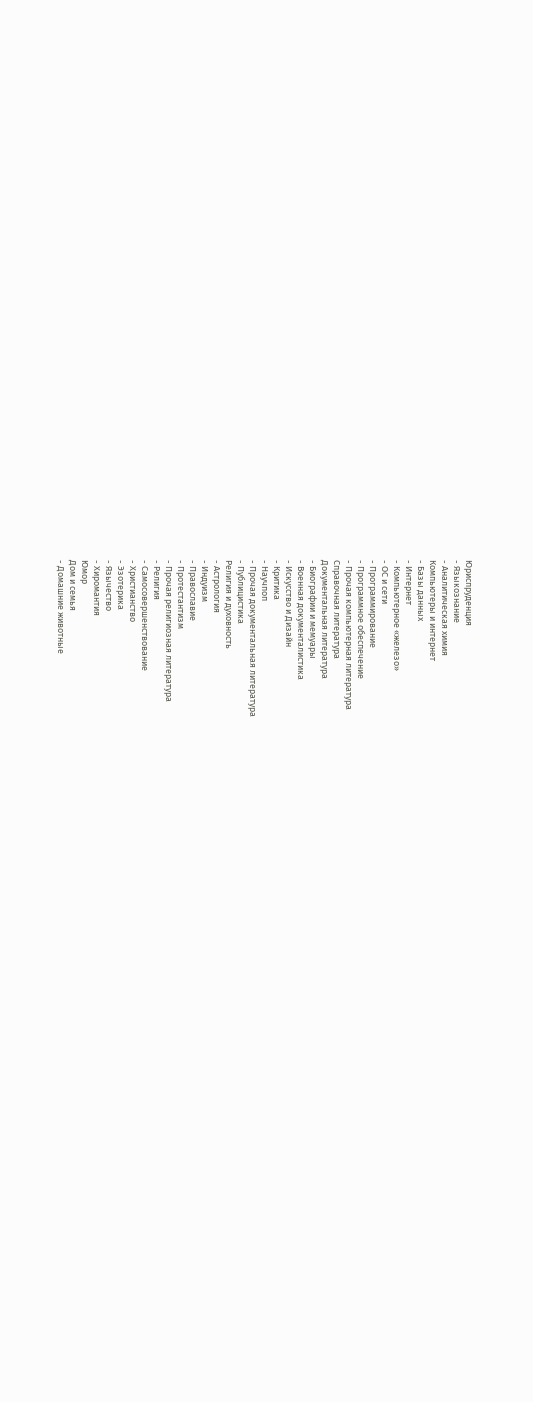Юриспруденция
- Языкознание
- Аналитическая химия
Компьютеры и интернет
- Базы данных
- Интернет
- Компьютерное «железо»
- ОС и сети
- Программирование
- Программное обеспечение
- Прочая компьютерная литература
Справочная литература
Документальная литература
- Биографии и мемуары
- Военная документалистика
- Искусство и Дизайн
- Критика
- Научпоп
- Прочая документальная литература
- Публицистика
Религия и духовность
- Астрология
- Индуизм
- Православие
- Протестантизм
- Прочая религиозная литература
- Религия
- Самосовершенствование
- Христианство
- Эзотерика
- Язычество
- Хиромантия
Юмор
Дом и семья
- Домашние животные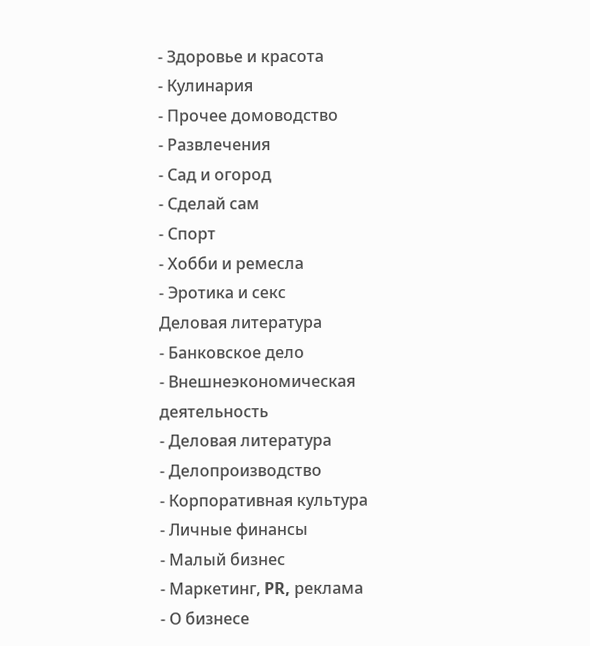- Здоровье и красота
- Кулинария
- Прочее домоводство
- Развлечения
- Сад и огород
- Сделай сам
- Спорт
- Хобби и ремесла
- Эротика и секс
Деловая литература
- Банковское дело
- Внешнеэкономическая деятельность
- Деловая литература
- Делопроизводство
- Корпоративная культура
- Личные финансы
- Малый бизнес
- Маркетинг, PR, реклама
- О бизнесе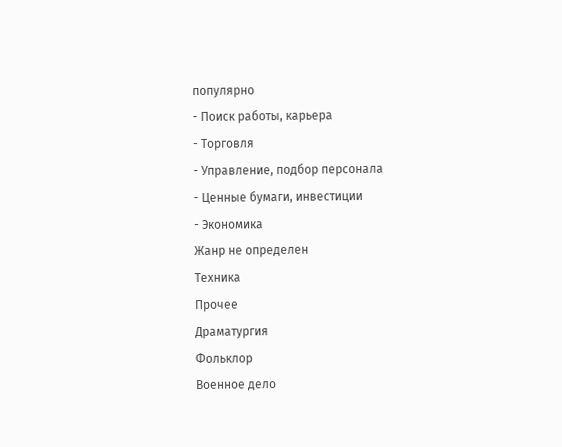популярно
- Поиск работы, карьера
- Торговля
- Управление, подбор персонала
- Ценные бумаги, инвестиции
- Экономика
Жанр не определен
Техника
Прочее
Драматургия
Фольклор
Военное дело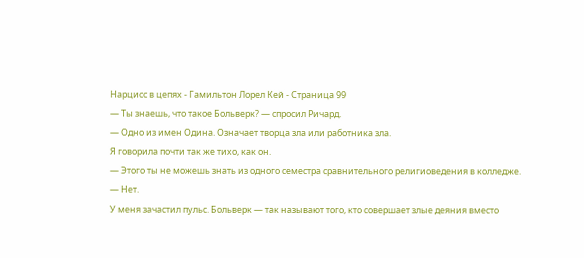Нарцисс в цепях - Гамильтон Лорел Кей - Страница 99
— Ты знаешь, что такое Больверк? — спросил Ричард.
— Одно из имен Одина. Означает творца зла или работника зла.
Я говорила почти так же тихо, как он.
— Этого ты не можешь знать из одного семестра сравнительного религиоведения в колледже.
— Нет.
У меня зачастил пульс. Больверк — так называют того, кто совершает злые деяния вместо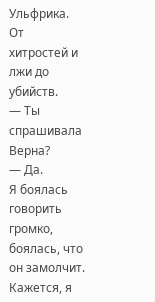Ульфрика. От хитростей и лжи до убийств.
— Ты спрашивала Верна?
— Да.
Я боялась говорить громко, боялась, что он замолчит. Кажется, я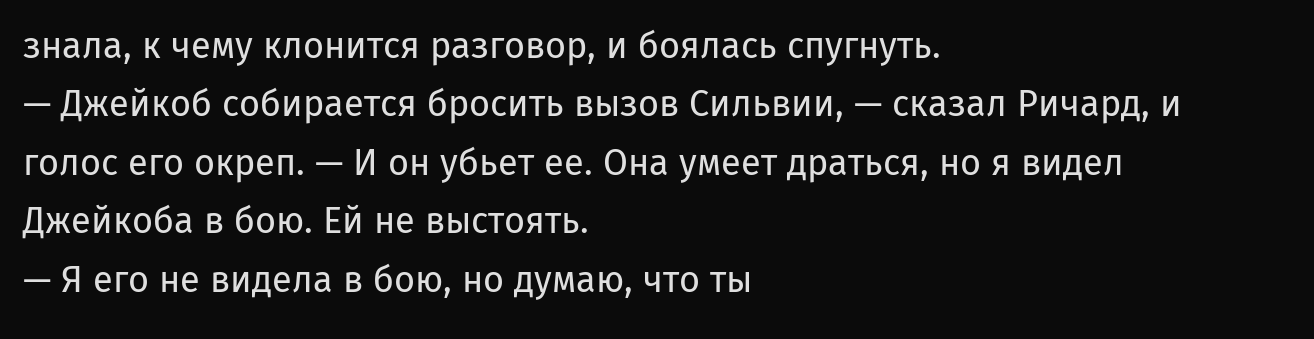знала, к чему клонится разговор, и боялась спугнуть.
— Джейкоб собирается бросить вызов Сильвии, — сказал Ричард, и голос его окреп. — И он убьет ее. Она умеет драться, но я видел Джейкоба в бою. Ей не выстоять.
— Я его не видела в бою, но думаю, что ты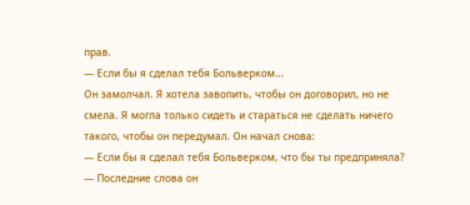прав.
— Если бы я сделал тебя Больверком...
Он замолчал. Я хотела завопить, чтобы он договорил, но не смела. Я могла только сидеть и стараться не сделать ничего такого, чтобы он передумал. Он начал снова:
— Если бы я сделал тебя Больверком, что бы ты предприняла? — Последние слова он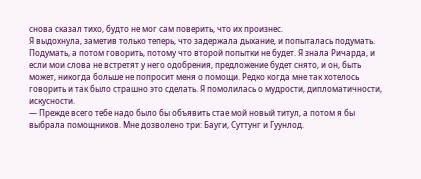снова сказал тихо, будто не мог сам поверить, что их произнес.
Я выдохнула, заметив только теперь, что задержала дыхание, и попыталась подумать. Подумать, а потом говорить, потому что второй попытки не будет. Я знала Ричарда, и если мои слова не встретят у него одобрения, предложение будет снято, и он, быть может, никогда больше не попросит меня о помощи. Редко когда мне так хотелось говорить и так было страшно это сделать. Я помолилась о мудрости, дипломатичности, искусности.
— Прежде всего тебе надо было бы объявить стае мой новый титул, а потом я бы выбрала помощников. Мне дозволено три: Бауги, Суттунг и Гуунлод.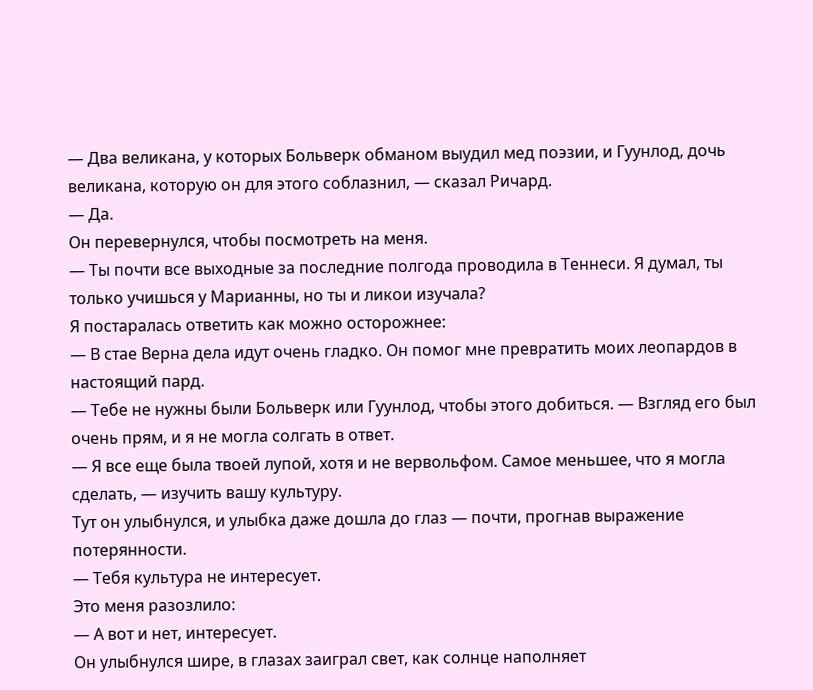— Два великана, у которых Больверк обманом выудил мед поэзии, и Гуунлод, дочь великана, которую он для этого соблазнил, — сказал Ричард.
— Да.
Он перевернулся, чтобы посмотреть на меня.
— Ты почти все выходные за последние полгода проводила в Теннеси. Я думал, ты только учишься у Марианны, но ты и ликои изучала?
Я постаралась ответить как можно осторожнее:
— В стае Верна дела идут очень гладко. Он помог мне превратить моих леопардов в настоящий пард.
— Тебе не нужны были Больверк или Гуунлод, чтобы этого добиться. — Взгляд его был очень прям, и я не могла солгать в ответ.
— Я все еще была твоей лупой, хотя и не вервольфом. Самое меньшее, что я могла сделать, — изучить вашу культуру.
Тут он улыбнулся, и улыбка даже дошла до глаз — почти, прогнав выражение потерянности.
— Тебя культура не интересует.
Это меня разозлило:
— А вот и нет, интересует.
Он улыбнулся шире, в глазах заиграл свет, как солнце наполняет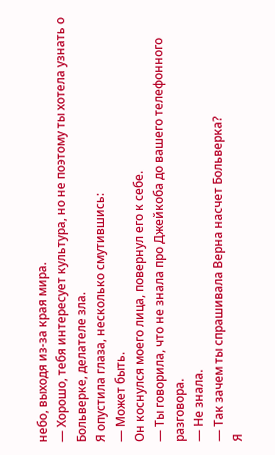небо, выходя из-за края мира.
— Хорошо, тебя интересует культура, но не поэтому ты хотела узнать о Больверке, делателе зла.
Я опустила глаза, несколько смутившись:
— Может быть.
Он коснулся моего лица, повернул его к себе.
— Ты говорила, что не знала про Джейкоба до вашего телефонного разговора.
— Не знала.
— Так зачем ты спрашивала Верна насчет Больверка?
Я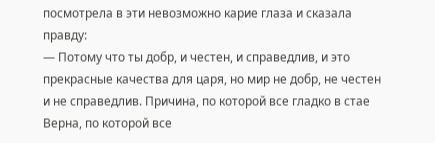посмотрела в эти невозможно карие глаза и сказала правду:
— Потому что ты добр, и честен, и справедлив, и это прекрасные качества для царя, но мир не добр, не честен и не справедлив. Причина, по которой все гладко в стае Верна, по которой все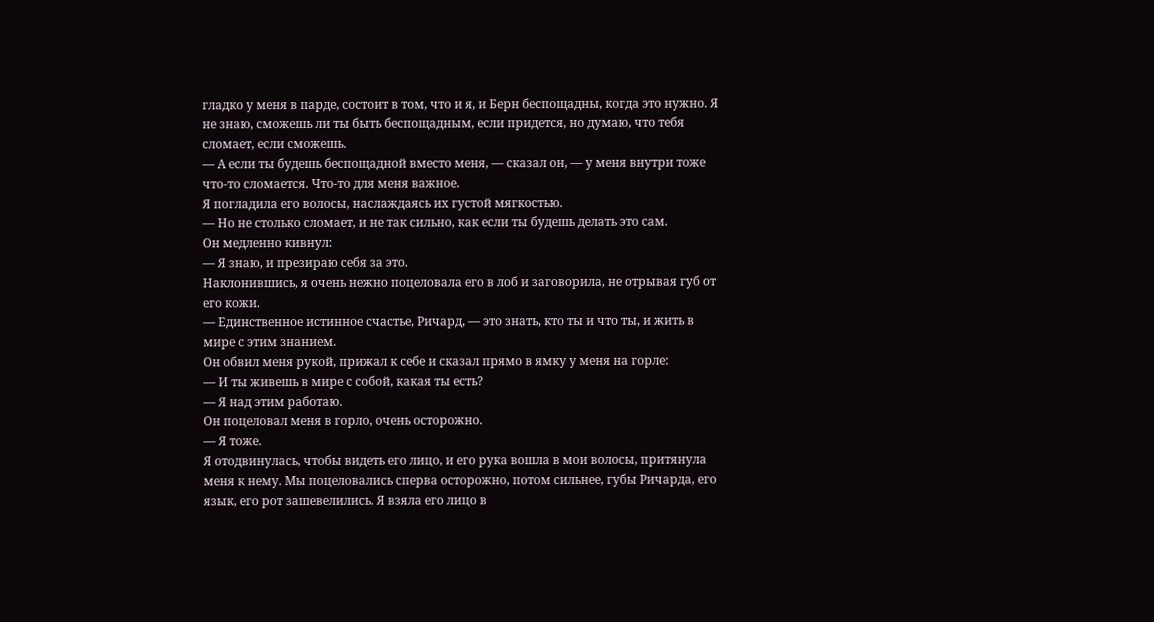гладко у меня в парде, состоит в том, что и я, и Берн беспощадны, когда это нужно. Я не знаю, сможешь ли ты быть беспощадным, если придется, но думаю, что тебя сломает, если сможешь.
— А если ты будешь беспощадной вместо меня, — сказал он, — у меня внутри тоже что-то сломается. Что-то для меня важное.
Я погладила его волосы, наслаждаясь их густой мягкостью.
— Но не столько сломает, и не так сильно, как если ты будешь делать это сам.
Он медленно кивнул:
— Я знаю, и презираю себя за это.
Наклонившись, я очень нежно поцеловала его в лоб и заговорила, не отрывая губ от его кожи.
— Единственное истинное счастье, Ричард, — это знать, кто ты и что ты, и жить в мире с этим знанием.
Он обвил меня рукой, прижал к себе и сказал прямо в ямку у меня на горле:
— И ты живешь в мире с собой, какая ты есть?
— Я над этим работаю.
Он поцеловал меня в горло, очень осторожно.
— Я тоже.
Я отодвинулась, чтобы видеть его лицо, и его рука вошла в мои волосы, притянула меня к нему. Мы поцеловались сперва осторожно, потом сильнее, губы Ричарда, его язык, его рот зашевелились. Я взяла его лицо в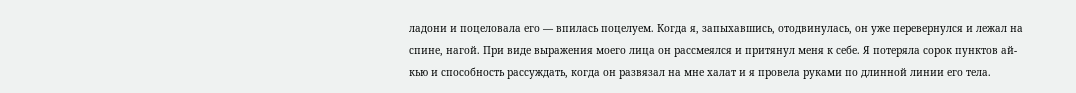ладони и поцеловала его — впилась поцелуем. Когда я, запыхавшись, отодвинулась, он уже перевернулся и лежал на спине, нагой. При виде выражения моего лица он рассмеялся и притянул меня к себе. Я потеряла сорок пунктов ай-кью и способность рассуждать, когда он развязал на мне халат и я провела руками по длинной линии его тела.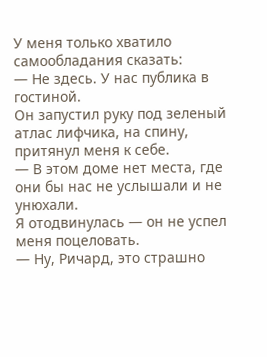У меня только хватило самообладания сказать:
— Не здесь. У нас публика в гостиной.
Он запустил руку под зеленый атлас лифчика, на спину, притянул меня к себе.
— В этом доме нет места, где они бы нас не услышали и не унюхали.
Я отодвинулась — он не успел меня поцеловать.
— Ну, Ричард, это страшно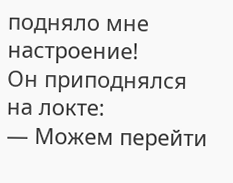подняло мне настроение!
Он приподнялся на локте:
— Можем перейти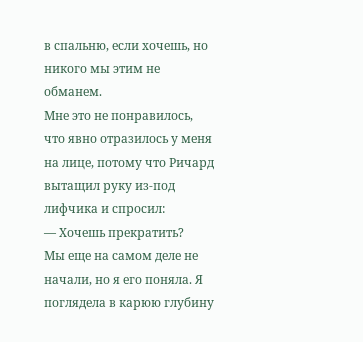в спальню, если хочешь, но никого мы этим не обманем.
Мне это не понравилось, что явно отразилось у меня на лице, потому что Ричард вытащил руку из-под лифчика и спросил:
— Хочешь прекратить?
Мы еще на самом деле не начали, но я его поняла. Я поглядела в карюю глубину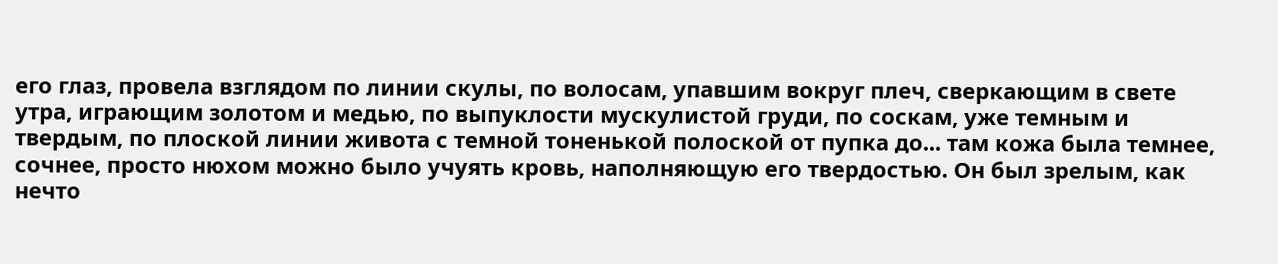его глаз, провела взглядом по линии скулы, по волосам, упавшим вокруг плеч, сверкающим в свете утра, играющим золотом и медью, по выпуклости мускулистой груди, по соскам, уже темным и твердым, по плоской линии живота с темной тоненькой полоской от пупка до... там кожа была темнее, сочнее, просто нюхом можно было учуять кровь, наполняющую его твердостью. Он был зрелым, как нечто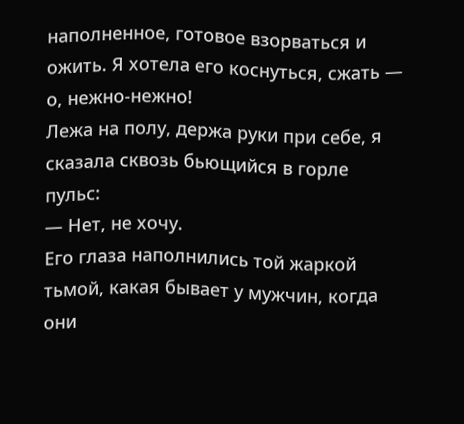наполненное, готовое взорваться и ожить. Я хотела его коснуться, сжать — о, нежно-нежно!
Лежа на полу, держа руки при себе, я сказала сквозь бьющийся в горле пульс:
— Нет, не хочу.
Его глаза наполнились той жаркой тьмой, какая бывает у мужчин, когда они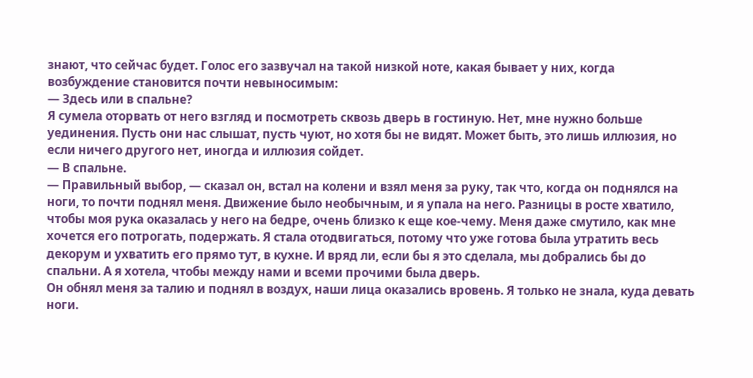знают, что сейчас будет. Голос его зазвучал на такой низкой ноте, какая бывает у них, когда возбуждение становится почти невыносимым:
— Здесь или в спальне?
Я сумела оторвать от него взгляд и посмотреть сквозь дверь в гостиную. Нет, мне нужно больше уединения. Пусть они нас слышат, пусть чуют, но хотя бы не видят. Может быть, это лишь иллюзия, но если ничего другого нет, иногда и иллюзия сойдет.
— В спальне.
— Правильный выбор, — сказал он, встал на колени и взял меня за руку, так что, когда он поднялся на ноги, то почти поднял меня. Движение было необычным, и я упала на него. Разницы в росте хватило, чтобы моя рука оказалась у него на бедре, очень близко к еще кое-чему. Меня даже смутило, как мне хочется его потрогать, подержать. Я стала отодвигаться, потому что уже готова была утратить весь декорум и ухватить его прямо тут, в кухне. И вряд ли, если бы я это сделала, мы добрались бы до спальни. А я хотела, чтобы между нами и всеми прочими была дверь.
Он обнял меня за талию и поднял в воздух, наши лица оказались вровень. Я только не знала, куда девать ноги.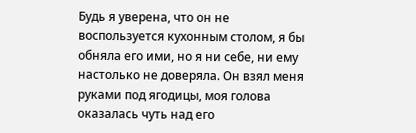Будь я уверена, что он не воспользуется кухонным столом, я бы обняла его ими, но я ни себе, ни ему настолько не доверяла. Он взял меня руками под ягодицы, моя голова оказалась чуть над его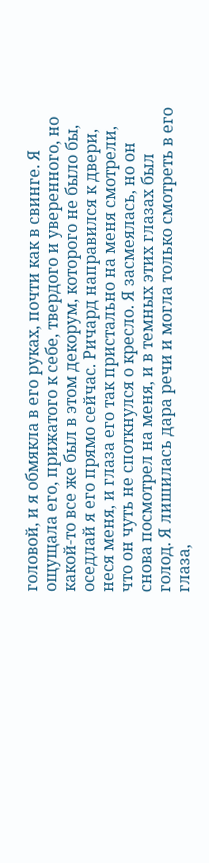головой, и я обмякла в его руках, почти как в свинге. Я ощущала его, прижатого к себе, твердого и уверенного, но какой-то все же был в этом декорум, которого не было бы, оседлай я его прямо сейчас. Ричард направился к двери, неся меня, и глаза его так пристально на меня смотрели, что он чуть не споткнулся о кресло. Я засмеялась, но он снова посмотрел на меня, и в темных этих глазах был голод. Я лишилась дара речи и могла только смотреть в его глаза,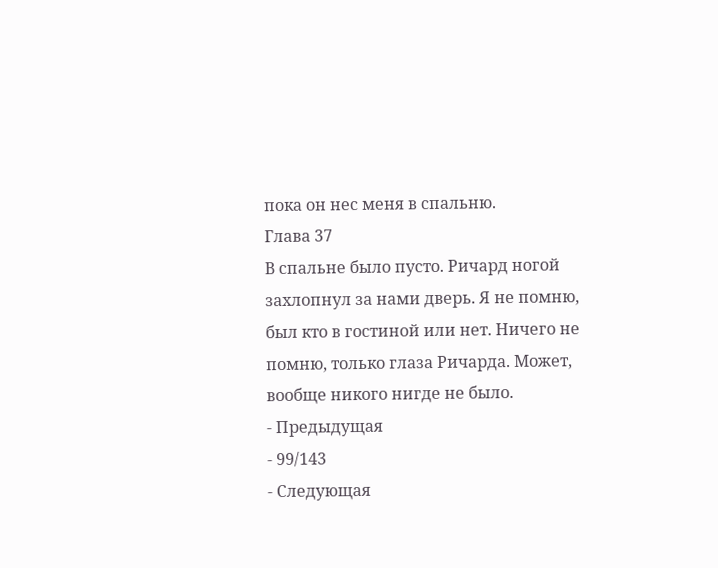пока он нес меня в спальню.
Глава 37
В спальне было пусто. Ричард ногой захлопнул за нами дверь. Я не помню, был кто в гостиной или нет. Ничего не помню, только глаза Ричарда. Может, вообще никого нигде не было.
- Предыдущая
- 99/143
- Следующая